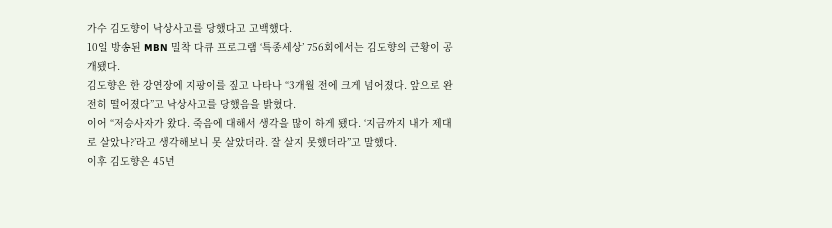가수 김도향이 낙상사고를 당했다고 고백했다.
10일 방송된 MBN 밀착 다큐 프로그램 ‘특종세상’ 756회에서는 김도향의 근황이 공개됐다.
김도향은 한 강연장에 지팡이를 짚고 나타나 “3개월 전에 크게 넘어졌다. 앞으로 완전히 떨어졌다”고 낙상사고를 당했음을 밝혔다.
이어 “저승사자가 왔다. 죽음에 대해서 생각을 많이 하게 됐다. ‘지금까지 내가 제대로 살았나?’라고 생각해보니 못 살았더라. 잘 살지 못했더라”고 말했다.
이후 김도향은 45년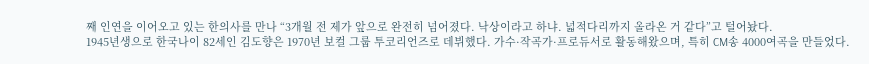째 인연을 이어오고 있는 한의사를 만나 “3개월 전 제가 앞으로 완전히 넘어졌다. 낙상이라고 하냐. 넓적다리까지 올라온 거 같다”고 털어놨다.
1945년생으로 한국나이 82세인 김도향은 1970년 보컬 그룹 투코리언즈로 데뷔했다. 가수·작곡가·프로듀서로 활동해왔으며, 특히 CM송 4000여곡을 만들었다.